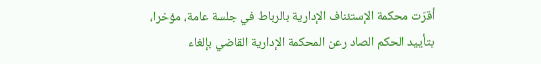أقرّت محكمة الإستئناف الإدارية بالرباط في جلسة عامة، مؤخرا، بتأييد الحكم الصاد رعن المحكمة الإدارية القاضي بإلغاء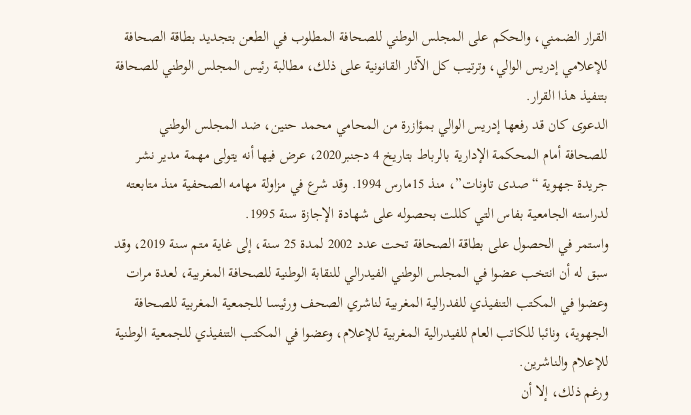القرار الضمني، والحكم على المجلس الوطني للصحافة المطلوب في الطعن بتجديد بطاقة الصحافة للإعلامي إدريس الوالي، وترتيب كل الآثار القانونية على ذلك، مطالبة رئيس المجلس الوطني للصحافة بتنفيذ هذا القرار.
الدعوى كان قد رفعها إدريس الوالي بمؤازرة من المحامي محمد حنين، ضد المجلس الوطني للصحافة أمام المحكمة الإدارية بالرباط بتاريخ 4 دجنبر2020، عرض فيها أنه يتولی مهمة مدير نشر جريدة جهوية “صدى تاونات”، منذ 15مارس 1994. وقد شرع في مزاولة مهامه الصحفية منذ متابعته لدراسته الجامعية بفاس التي كللت بحصوله على شهادة الإجازة سنة 1995.
واستمر في الحصول على بطاقة الصحافة تحت عدد 2002 لمدة 25 سنة، إلى غاية متم سنة 2019، وقد سبق له أن انتخب عضوا في المجلس الوطني الفيدرالي للنقابة الوطنية للصحافة المغربية، لعدة مرات وعضوا في المكتب التنفيذي للفدرالية المغربية لناشري الصحف ورئيسا للجمعية المغربية للصحافة الجهوية، ونائبا للكاتب العام للفيدرالية المغربية للإعلام، وعضوا في المكتب التنفيذي للجمعية الوطنية للإعلام والناشرين.
ورغم ذلك، إلا أن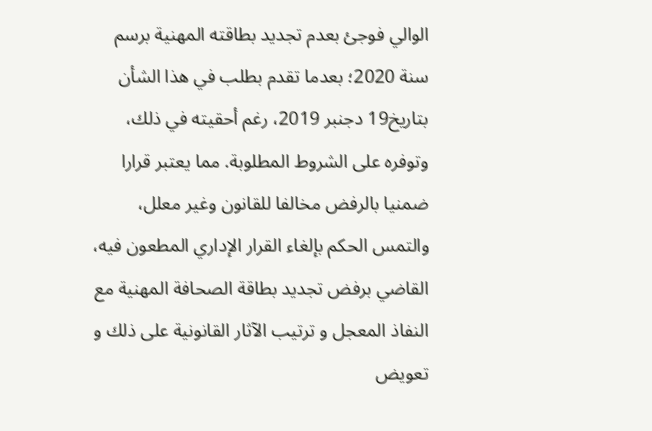الوالي فوجئ بعدم تجديد بطاقته المهنية برسم سنة 2020؛ بعدما تقدم بطلب في هذا الشأن بتاريخ19 دجنبر 2019، رغم أحقيته في ذلك، وتوفره على الشروط المطلوبة. مما يعتبر قرارا ضمنيا بالرفض مخالفا للقانون وغير معلل، والتمس الحكم بإلغاء القرار الإداري المطعون فيه، القاضي برفض تجديد بطاقة الصحافة المهنية مع النفاذ المعجل و ترتیب الآثار القانونية على ذلك و تعويض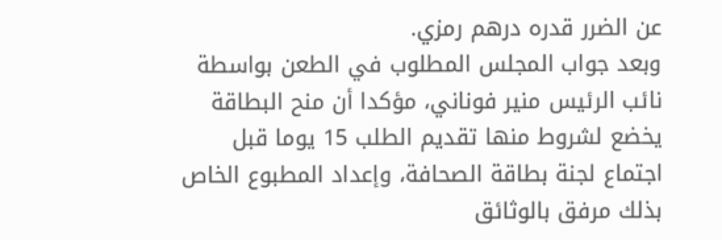عن الضرر قدره درهم رمزي.
وبعد جواب المجلس المطلوب في الطعن بواسطة نائب الرئيس منير فوناني، مؤكدا أن منح البطاقة يخضع لشروط منها تقديم الطلب 15 يوما قبل اجتماع لجنة بطاقة الصحافة، وإعداد المطبوع الخاص بذلك مرفق بالوثائق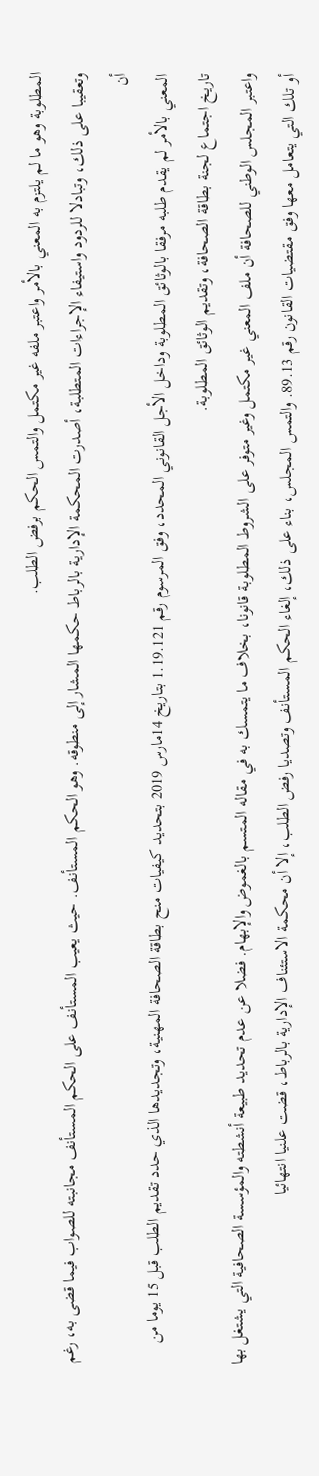المطلوبة وهو ما لم يلتزم به المعني بالأمر واعتبر ملفه غير مكتمل والتمس الحكم برفض الطلب.
وتعقيبا على ذلك، وتبادلا للردود واستيفاء الإجراءات المتطلبة، أصدرت المحكمة الإدارية بالرباط حكمها المشار إلى منطوقه. وهو الحكم المستأنف. حيث يعيب المستأنف على الحكم المستأنف مجانبته للصواب فيما قضى به، رغم أن
المعني بالأمر لم يقدم طلبه مرفقا بالوثائق المطلوبة وداخل الأجل القانوني المحدد، وفق المرسوم رقم 1.19.121 بتاريخ 14مارس 2019 بتحديد كيفيات منح بطاقة الصحافة المهنية، وتجديدها الذي حدد تقديم الطلب قبل 15 يوما من تاريخ اجتماع لجنة بطاقة الصحافة، وتقديم الوثائق المطلوبة.
واعتبر المجلس الوطني للصحافة أن ملف المعني غير مكتمل وغیر متوفر على الشروط المطلوبة قانونا، بخلاف ما يتمسك به في مقاله المتسم بالغموض والإبهام. فضلا عن عدم تحديد طبيعة أنشطته والمؤسسة الصحافية التي يشتغل بها أو تلك التي يتعامل معها وفق مقتضيات القانون رقم 89.13. والتمس المجلس، بناء على ذلك، إلغاء الحكم المستأنف وتصديا رفض الطلب، إلا أن محكمة الاستئناف الإدارية بالرباط، قضت علنيا انتهائيا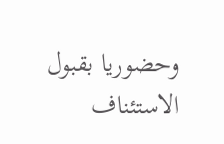وحضوريا بقبول الاستئناف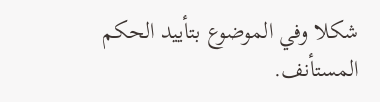شكلا وفي الموضوع بتأييد الحكم المستأنف.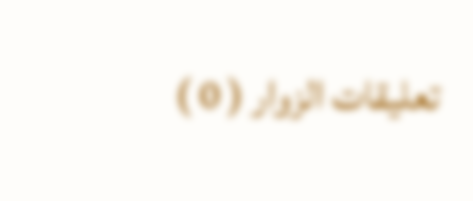تعليقات الزوار ( 0 )